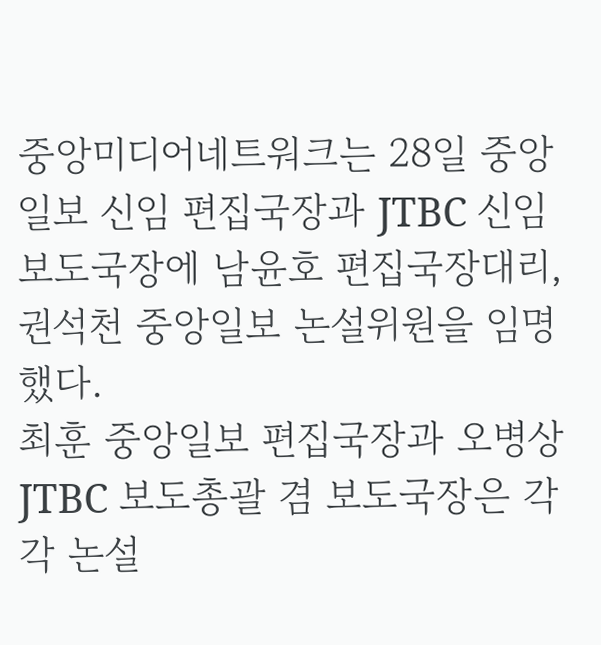중앙미디어네트워크는 28일 중앙일보 신임 편집국장과 JTBC 신임 보도국장에 남윤호 편집국장대리, 권석천 중앙일보 논설위원을 임명했다.
최훈 중앙일보 편집국장과 오병상 JTBC 보도총괄 겸 보도국장은 각각 논설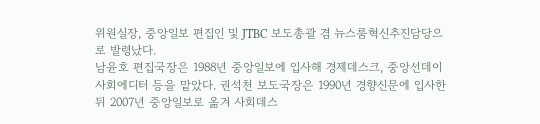위원실장, 중앙일보 편집인 및 JTBC 보도총괄 겸 뉴스룸혁신추진담당으로 발령났다.
남윤호 편집국장은 1988년 중앙일보에 입사해 경제데스크, 중앙선데이 사회에디터 등을 맡았다. 권석천 보도국장은 1990년 경향신문에 입사한 뒤 2007년 중앙일보로 옮겨 사회데스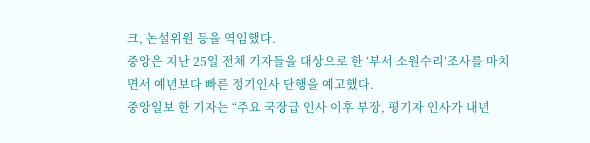크, 논설위원 등을 역임했다.
중앙은 지난 25일 전체 기자들을 대상으로 한 ‘부서 소원수리’조사를 마치면서 예년보다 빠른 정기인사 단행을 예고했다.
중앙일보 한 기자는 “주요 국장급 인사 이후 부장, 평기자 인사가 내년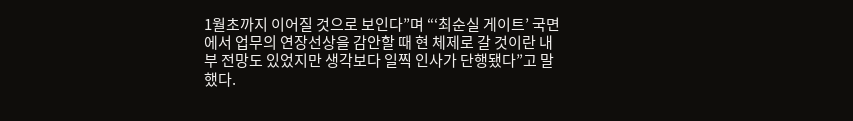1월초까지 이어질 것으로 보인다”며 “‘최순실 게이트’ 국면에서 업무의 연장선상을 감안할 때 현 체제로 갈 것이란 내부 전망도 있었지만 생각보다 일찍 인사가 단행됐다”고 말했다.